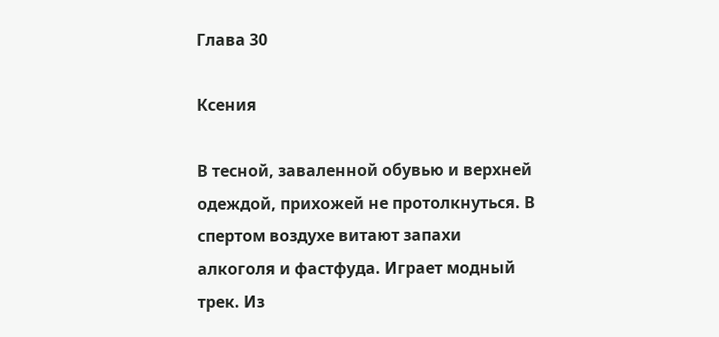Глава 30

Ксения

В тесной, заваленной обувью и верхней одеждой, прихожей не протолкнуться. В спертом воздухе витают запахи алкоголя и фастфуда. Играет модный трек. Из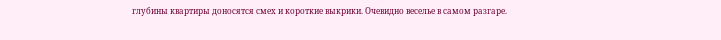глубины квартиры доносятся смех и короткие выкрики. Очевидно веселье в самом разгаре.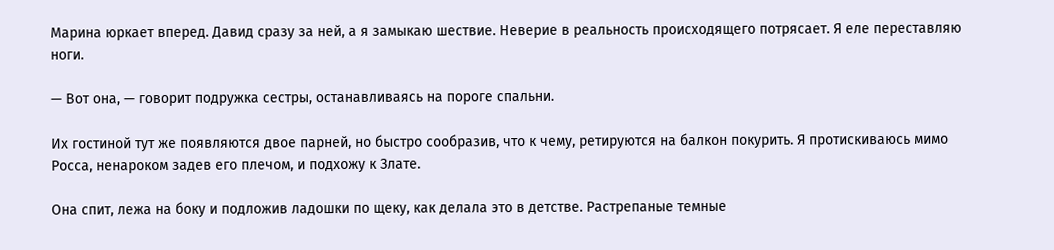Марина юркает вперед. Давид сразу за ней, а я замыкаю шествие. Неверие в реальность происходящего потрясает. Я еле переставляю ноги.

— Вот она, — говорит подружка сестры, останавливаясь на пороге спальни.

Их гостиной тут же появляются двое парней, но быстро сообразив, что к чему, ретируются на балкон покурить. Я протискиваюсь мимо Росса, ненароком задев его плечом, и подхожу к Злате.

Она спит, лежа на боку и подложив ладошки по щеку, как делала это в детстве. Растрепаные темные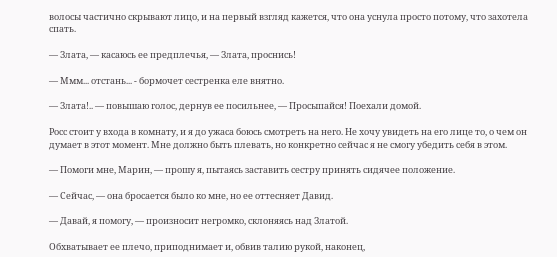волосы частично скрывают лицо, и на первый взгляд кажется, что она уснула просто потому, что захотела спать.

— Злата, — касаюсь ее предплечья, — Злата, проснись!

— Ммм... отстань... - бормочет сестренка еле внятно.

— Злата!.. — повышаю голос, дернув ее посильнее, — Просыпайся! Поехали домой.

Росс стоит у входа в комнату, и я до ужаса боюсь смотреть на него. Не хочу увидеть на его лице то, о чем он думает в этот момент. Мне должно быть плевать, но конкретно сейчас я не смогу убедить себя в этом.

— Помоги мне, Марин, — прошу я, пытаясь заставить сестру принять сидячее положение.

— Сейчас, — она бросается было ко мне, но ее оттесняет Давид.

— Давай, я помогу, — произносит негромко, склоняясь над Златой.

Обхватывает ее плечо, приподнимает и, обвив талию рукой, наконец,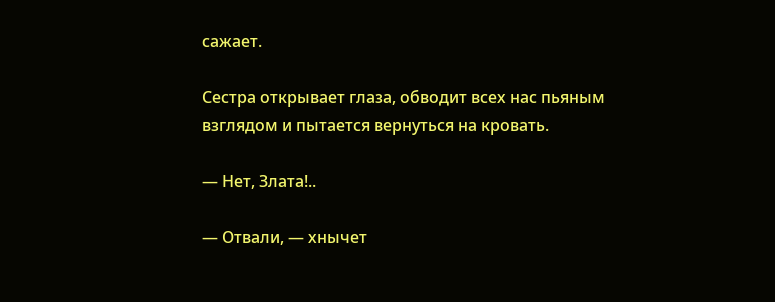сажает.

Сестра открывает глаза, обводит всех нас пьяным взглядом и пытается вернуться на кровать.

— Нет, Злата!..

— Отвали, — хнычет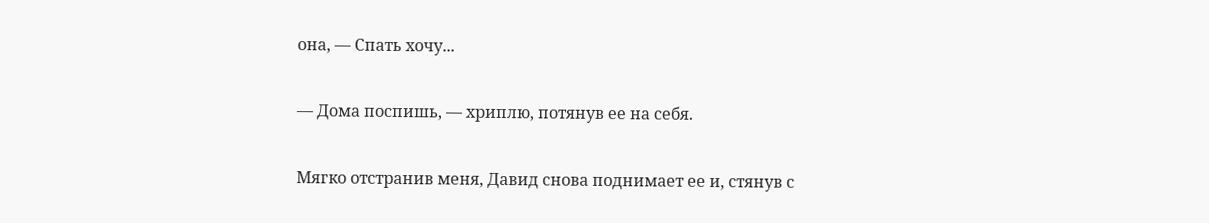она, — Спать хочу...

— Дома поспишь, — хриплю, потянув ее на себя.

Мягко отстранив меня, Давид снова поднимает ее и, стянув с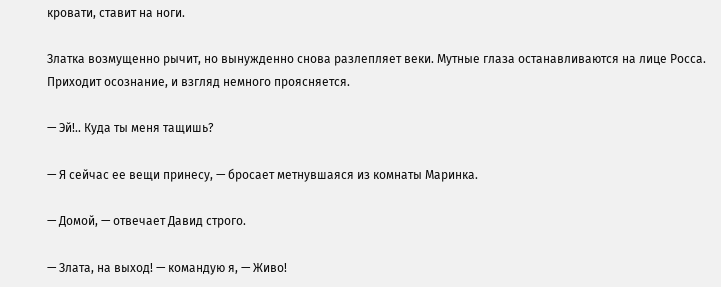кровати, ставит на ноги.

Златка возмущенно рычит, но вынужденно снова разлепляет веки. Мутные глаза останавливаются на лице Росса. Приходит осознание, и взгляд немного проясняется.

— Эй!.. Куда ты меня тащишь?

— Я сейчас ее вещи принесу, — бросает метнувшаяся из комнаты Маринка.

— Домой, — отвечает Давид строго.

— Злата, на выход! — командую я, — Живо!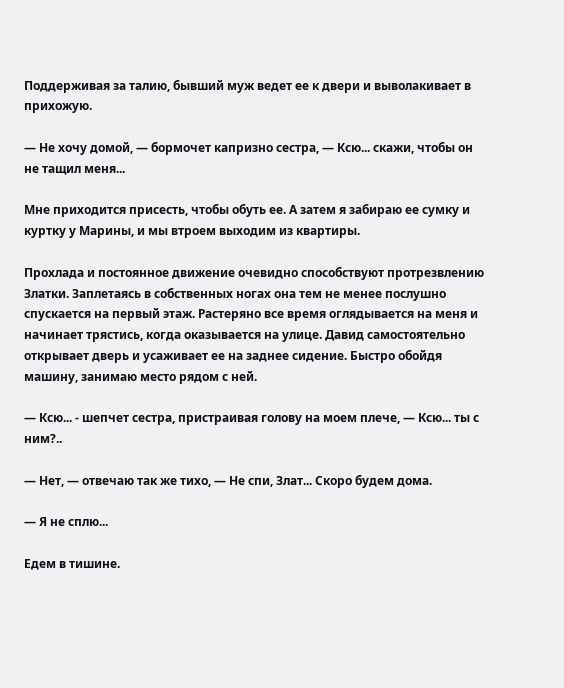Поддерживая за талию, бывший муж ведет ее к двери и выволакивает в прихожую.

— Не хочу домой, — бормочет капризно сестра, — Ксю... скажи, чтобы он не тащил меня...

Мне приходится присесть, чтобы обуть ее. А затем я забираю ее сумку и куртку у Марины, и мы втроем выходим из квартиры.

Прохлада и постоянное движение очевидно способствуют протрезвлению Златки. Заплетаясь в собственных ногах она тем не менее послушно спускается на первый этаж. Растеряно все время оглядывается на меня и начинает трястись, когда оказывается на улице. Давид самостоятельно открывает дверь и усаживает ее на заднее сидение. Быстро обойдя машину, занимаю место рядом с ней.

— Ксю... - шепчет сестра, пристраивая голову на моем плече, — Ксю... ты с ним?..

— Нет, — отвечаю так же тихо, — Не спи, Злат... Скоро будем дома.

— Я не сплю...

Едем в тишине.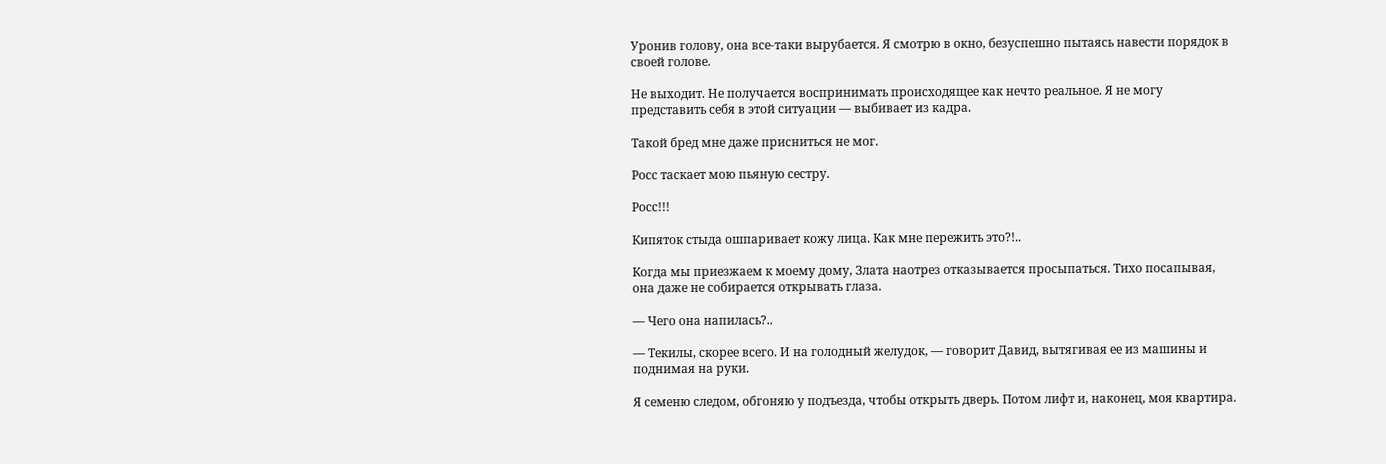Уронив голову, она все-таки вырубается. Я смотрю в окно, безуспешно пытаясь навести порядок в своей голове.

Не выходит. Не получается воспринимать происходящее как нечто реальное. Я не могу представить себя в этой ситуации — выбивает из кадра.

Такой бред мне даже присниться не мог.

Росс таскает мою пьяную сестру.

Росс!!!

Кипяток стыда ошпаривает кожу лица. Как мне пережить это?!..

Когда мы приезжаем к моему дому, Злата наотрез отказывается просыпаться. Тихо посапывая, она даже не собирается открывать глаза.

— Чего она напилась?..

— Текилы, скорее всего. И на голодный желудок, — говорит Давид, вытягивая ее из машины и поднимая на руки.

Я семеню следом, обгоняю у подъезда, чтобы открыть дверь. Потом лифт и, наконец, моя квартира.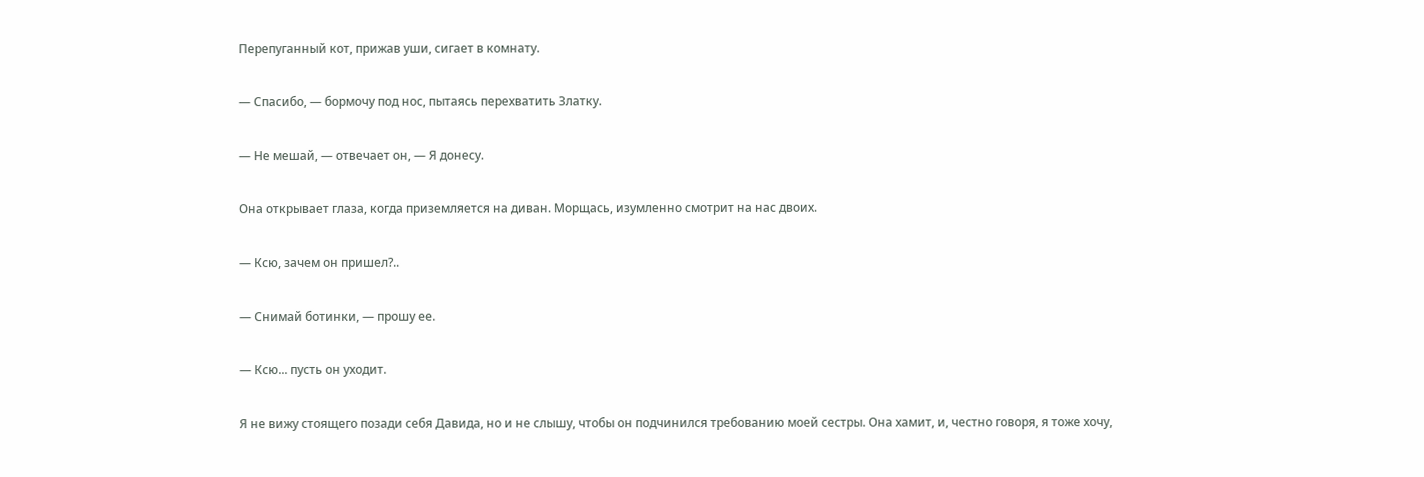Перепуганный кот, прижав уши, сигает в комнату.

— Спасибо, — бормочу под нос, пытаясь перехватить Златку.

— Не мешай, — отвечает он, — Я донесу.

Она открывает глаза, когда приземляется на диван. Морщась, изумленно смотрит на нас двоих.

— Ксю, зачем он пришел?..

— Снимай ботинки, — прошу ее.

— Ксю... пусть он уходит.

Я не вижу стоящего позади себя Давида, но и не слышу, чтобы он подчинился требованию моей сестры. Она хамит, и, честно говоря, я тоже хочу,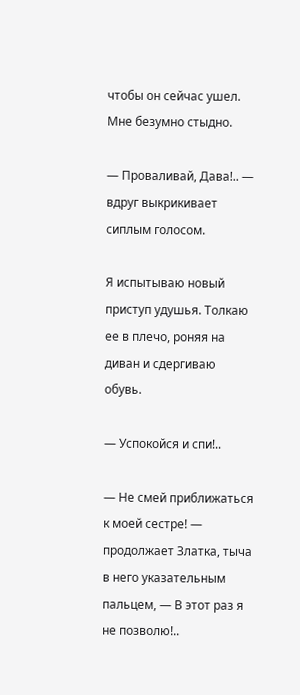чтобы он сейчас ушел. Мне безумно стыдно.

— Проваливай, Дава!.. — вдруг выкрикивает сиплым голосом.

Я испытываю новый приступ удушья. Толкаю ее в плечо, роняя на диван и сдергиваю обувь.

— Успокойся и спи!..

— Не смей приближаться к моей сестре! — продолжает Златка, тыча в него указательным пальцем, — В этот раз я не позволю!..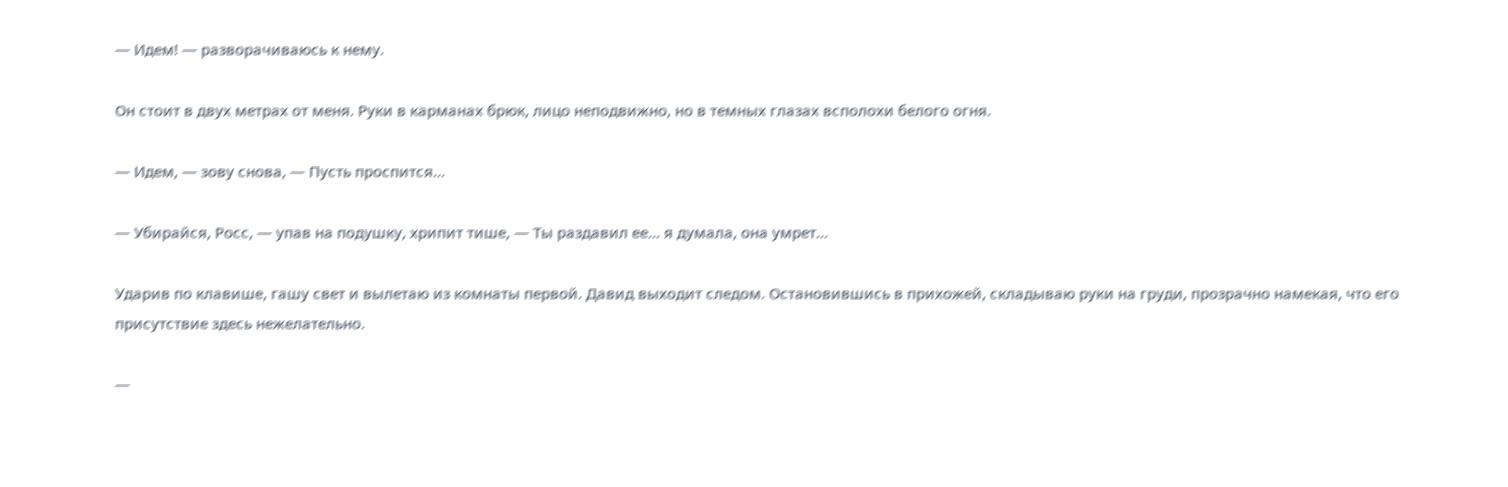— Идем! — разворачиваюсь к нему.

Он стоит в двух метрах от меня. Руки в карманах брюк, лицо неподвижно, но в темных глазах всполохи белого огня.

— Идем, — зову снова, — Пусть проспится...

— Убирайся, Росс, — упав на подушку, хрипит тише, — Ты раздавил ее... я думала, она умрет...

Ударив по клавише, гашу свет и вылетаю из комнаты первой. Давид выходит следом. Остановившись в прихожей, складываю руки на груди, прозрачно намекая, что его присутствие здесь нежелательно.

—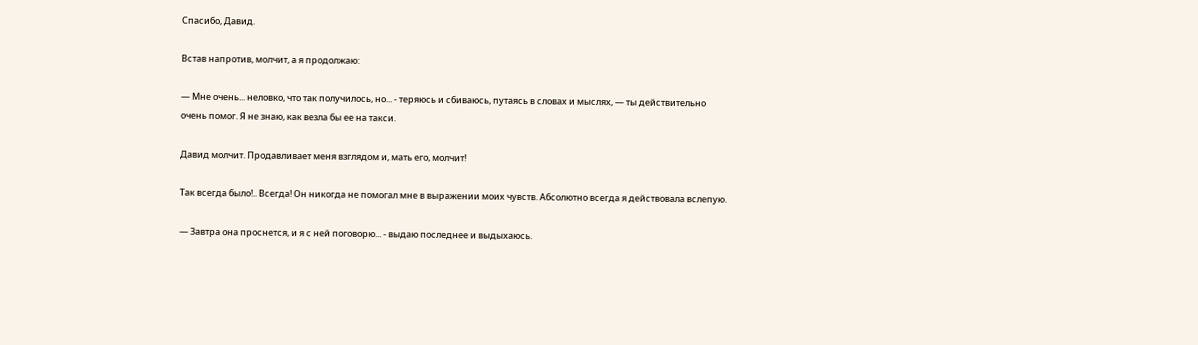Спасибо, Давид.

Встав напротив, молчит, а я продолжаю:

— Мне очень... неловко, что так получилось, но... - теряюсь и сбиваюсь, путаясь в словах и мыслях, — ты действительно очень помог. Я не знаю, как везла бы ее на такси.

Давид молчит. Продавливает меня взглядом и, мать его, молчит!

Так всегда было!.. Всегда! Он никогда не помогал мне в выражении моих чувств. Абсолютно всегда я действовала вслепую.

— Завтра она проснется, и я с ней поговорю... - выдаю последнее и выдыхаюсь.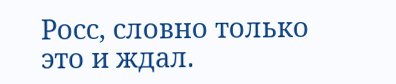Росс, словно только это и ждал.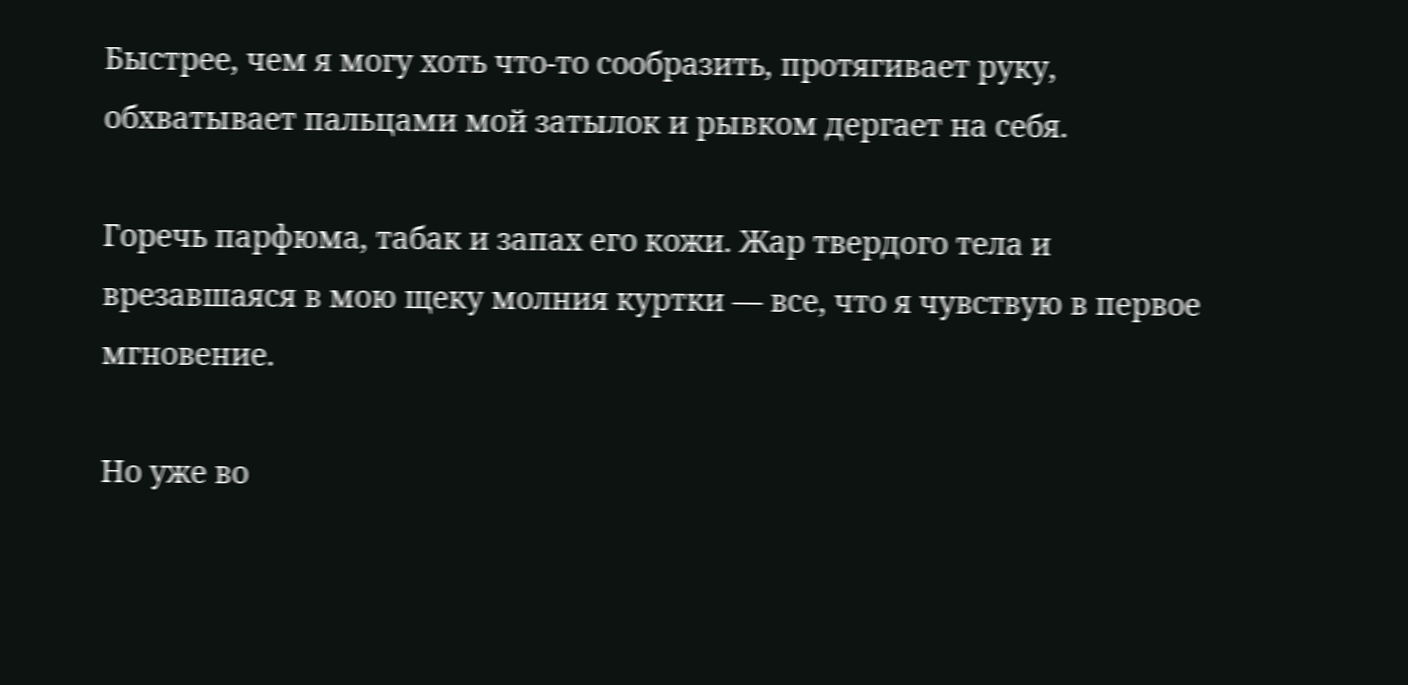Быстрее, чем я могу хоть что-то сообразить, протягивает руку, обхватывает пальцами мой затылок и рывком дергает на себя.

Горечь парфюма, табак и запах его кожи. Жар твердого тела и врезавшаяся в мою щеку молния куртки — все, что я чувствую в первое мгновение.

Но уже во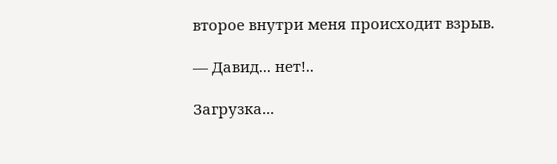второе внутри меня происходит взрыв.

— Давид... нет!..

Загрузка...